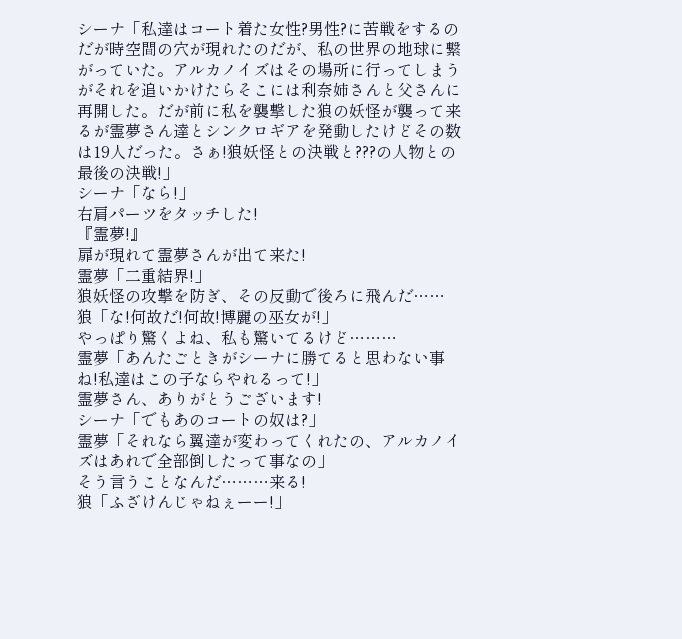シーナ「私達はコート着た女性?男性?に苦戦をするのだが時空間の穴が現れたのだが、私の世界の地球に繋がっていた。アルカノイズはその場所に行ってしまうがそれを追いかけたらそこには利奈姉さんと父さんに再開した。だが前に私を襲撃した狼の妖怪が襲って来るが霊夢さん達とシンクロギアを発動したけどその数は19人だった。さぁ!狼妖怪との決戦と???の人物との最後の決戦!」
シーナ「なら!」
右肩パーツをタッチした!
『霊夢!』
扉が現れて霊夢さんが出て来た!
霊夢「二重結界!」
狼妖怪の攻撃を防ぎ、その反動で後ろに飛んだ……
狼「な!何故だ!何故!博麗の巫女が!」
やっぱり驚くよね、私も驚いてるけど………
霊夢「あんたごときがシーナに勝てると思わない事ね!私達はこの子ならやれるって!」
霊夢さん、ありがとうございます!
シーナ「でもあのコートの奴は?」
霊夢「それなら翼達が変わってくれたの、アルカノイズはあれで全部倒したって事なの」
そう言うことなんだ………来る!
狼「ふざけんじゃねぇーー!」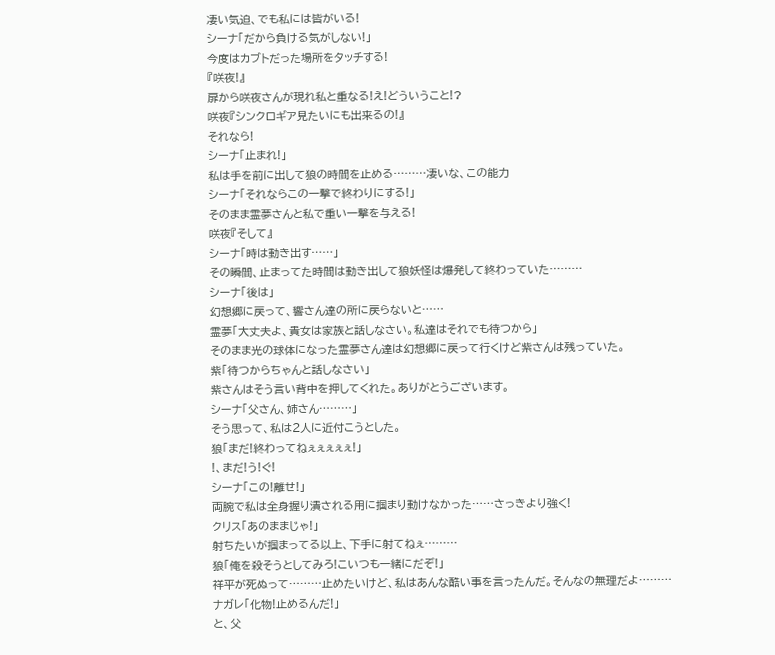凄い気迫、でも私には皆がいる!
シーナ「だから負ける気がしない!」
今度はカブトだった場所をタッチする!
『咲夜!』
扉から咲夜さんが現れ私と重なる!え!どういうこと!?
咲夜『シンクロギア見たいにも出来るの!』
それなら!
シーナ「止まれ!」
私は手を前に出して狼の時間を止める………凄いな、この能力
シーナ「それならこの一撃で終わりにする!」
そのまま霊夢さんと私で重い一撃を与える!
咲夜『そして』
シーナ「時は動き出す……」
その瞬間、止まってた時間は動き出して狼妖怪は爆発して終わっていた………
シーナ「後は」
幻想郷に戻って、響さん達の所に戻らないと……
霊夢「大丈夫よ、貴女は家族と話しなさい。私達はそれでも待つから」
そのまま光の球体になった霊夢さん達は幻想郷に戻って行くけど紫さんは残っていた。
紫「待つからちゃんと話しなさい」
紫さんはそう言い背中を押してくれた。ありがとうございます。
シーナ「父さん、姉さん………」
そう思って、私は2人に近付こうとした。
狼「まだ!終わってねぇぇぇぇぇ!」
!、まだ!う!ぐ!
シーナ「この!離せ!」
両腕で私は全身握り潰される用に掴まり動けなかった……さっきより強く!
クリス「あのままじゃ!」
射ちたいが掴まってる以上、下手に射てねぇ………
狼「俺を殺そうとしてみろ!こいつも一緒にだぞ!」
祥平が死ぬって………止めたいけど、私はあんな酷い事を言ったんだ。そんなの無理だよ………
ナガレ「化物!止めるんだ!」
と、父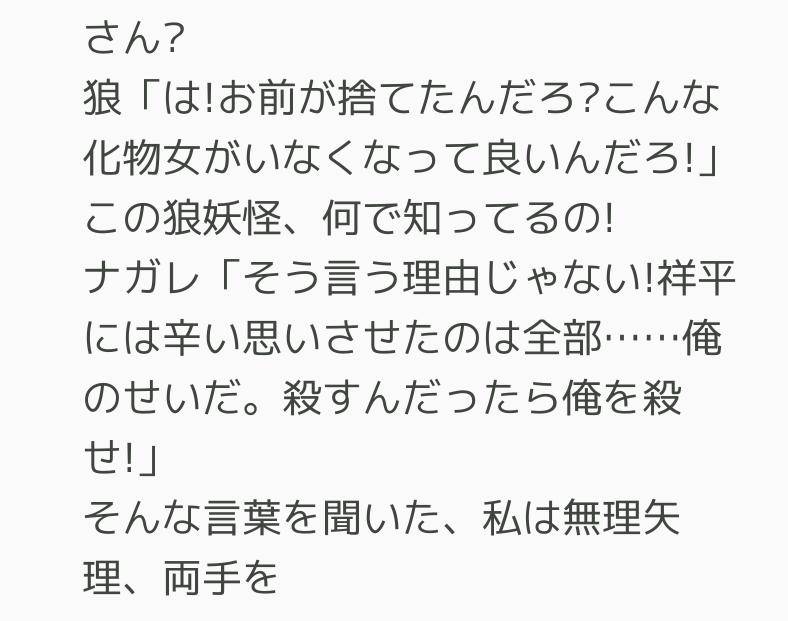さん?
狼「は!お前が捨てたんだろ?こんな化物女がいなくなって良いんだろ!」
この狼妖怪、何で知ってるの!
ナガレ「そう言う理由じゃない!祥平には辛い思いさせたのは全部……俺のせいだ。殺すんだったら俺を殺せ!」
そんな言葉を聞いた、私は無理矢理、両手を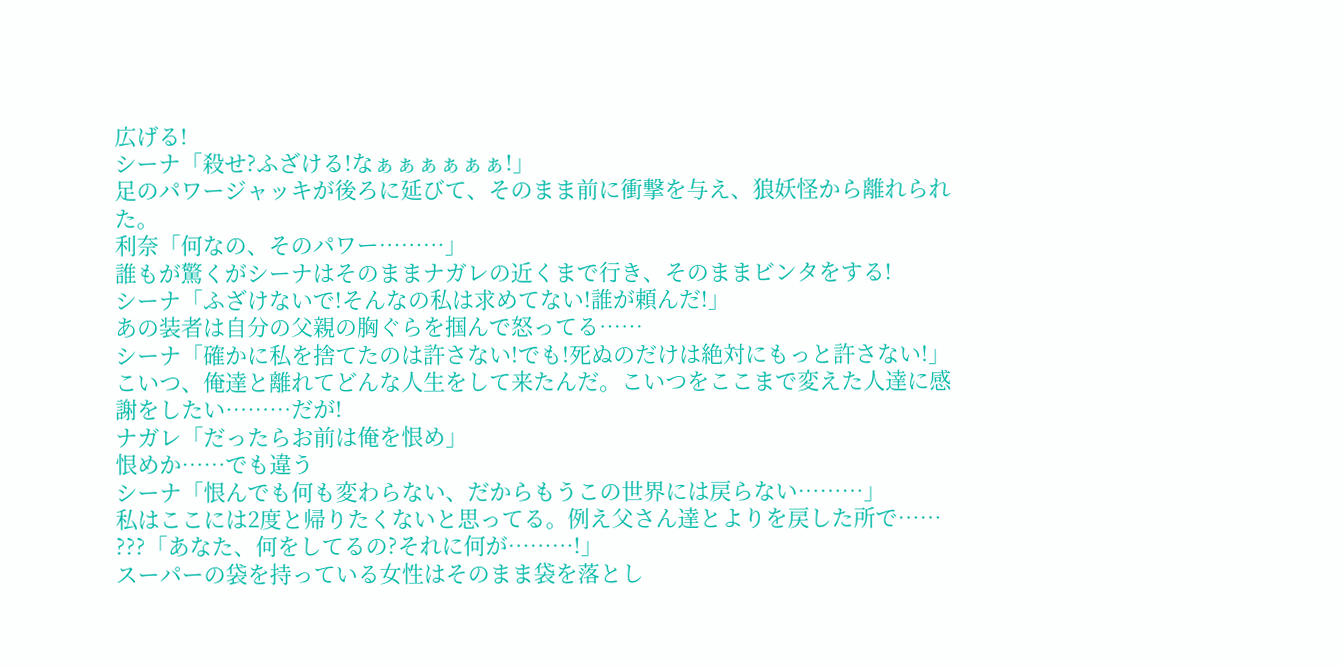広げる!
シーナ「殺せ?ふざける!なぁぁぁぁぁぁ!」
足のパワージャッキが後ろに延びて、そのまま前に衝撃を与え、狼妖怪から離れられた。
利奈「何なの、そのパワー………」
誰もが驚くがシーナはそのままナガレの近くまで行き、そのままビンタをする!
シーナ「ふざけないで!そんなの私は求めてない!誰が頼んだ!」
あの装者は自分の父親の胸ぐらを掴んで怒ってる……
シーナ「確かに私を捨てたのは許さない!でも!死ぬのだけは絶対にもっと許さない!」
こいつ、俺達と離れてどんな人生をして来たんだ。こいつをここまで変えた人達に感謝をしたい………だが!
ナガレ「だったらお前は俺を恨め」
恨めか……でも違う
シーナ「恨んでも何も変わらない、だからもうこの世界には戻らない………」
私はここには2度と帰りたくないと思ってる。例え父さん達とよりを戻した所で……
???「あなた、何をしてるの?それに何が………!」
スーパーの袋を持っている女性はそのまま袋を落とし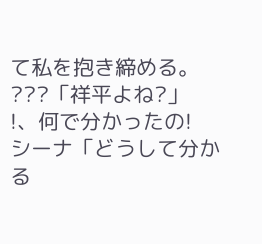て私を抱き締める。
???「祥平よね?」
!、何で分かったの!
シーナ「どうして分かる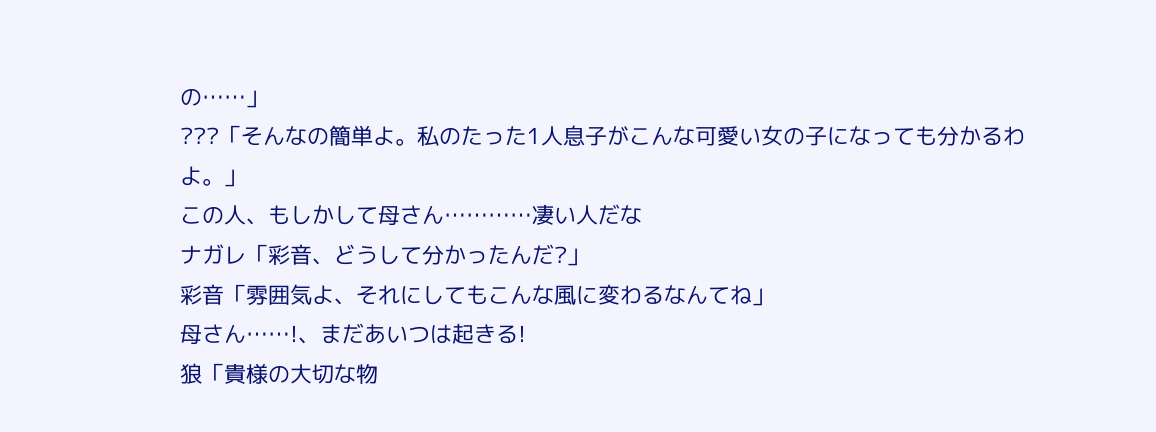の……」
???「そんなの簡単よ。私のたった1人息子がこんな可愛い女の子になっても分かるわよ。」
この人、もしかして母さん…………凄い人だな
ナガレ「彩音、どうして分かったんだ?」
彩音「雰囲気よ、それにしてもこんな風に変わるなんてね」
母さん……!、まだあいつは起きる!
狼「貴様の大切な物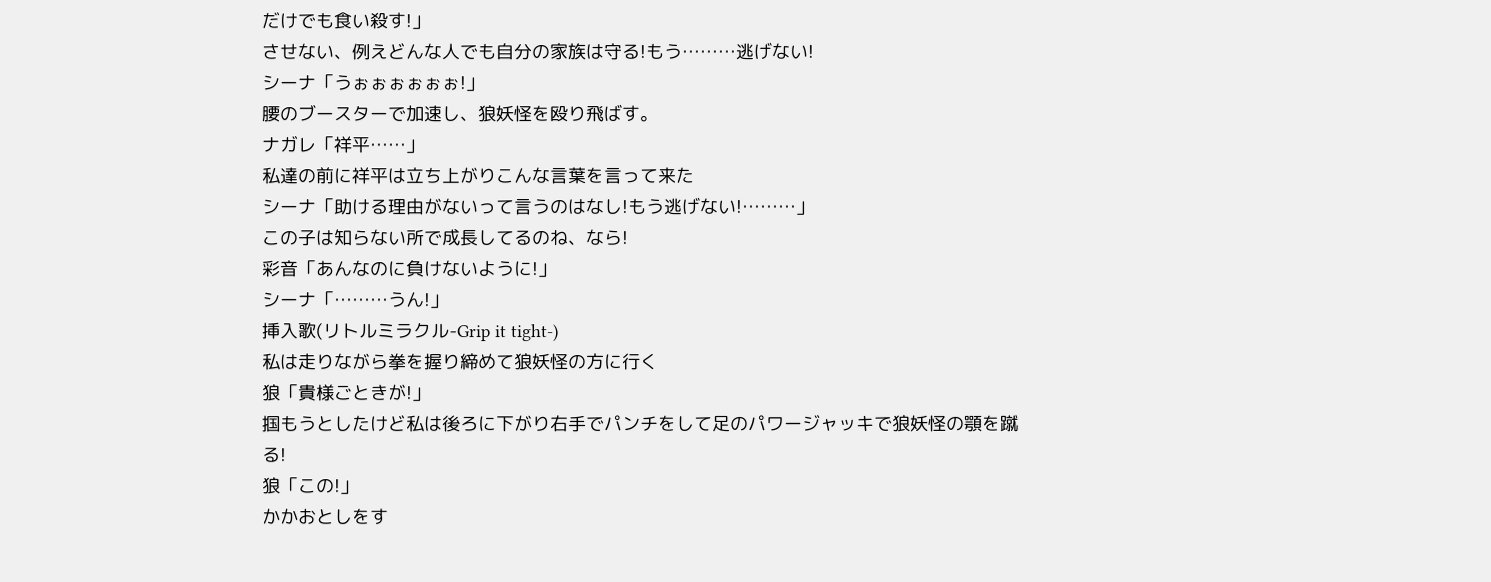だけでも食い殺す!」
させない、例えどんな人でも自分の家族は守る!もう………逃げない!
シーナ「うぉぉぉぉぉぉ!」
腰のブースターで加速し、狼妖怪を殴り飛ばす。
ナガレ「祥平……」
私達の前に祥平は立ち上がりこんな言葉を言って来た
シーナ「助ける理由がないって言うのはなし!もう逃げない!………」
この子は知らない所で成長してるのね、なら!
彩音「あんなのに負けないように!」
シーナ「………うん!」
挿入歌(リトルミラクル-Grip it tight-)
私は走りながら拳を握り締めて狼妖怪の方に行く
狼「貴様ごときが!」
掴もうとしたけど私は後ろに下がり右手でパンチをして足のパワージャッキで狼妖怪の顎を蹴る!
狼「この!」
かかおとしをす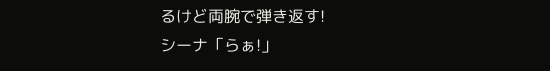るけど両腕で弾き返す!
シーナ「らぁ!」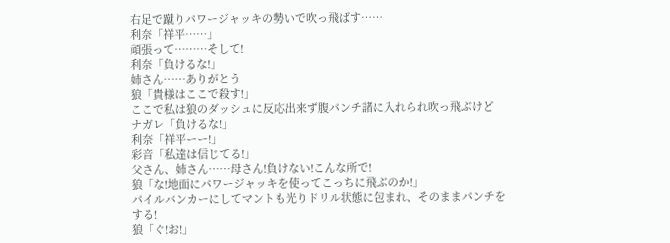右足で蹴りパワージャッキの勢いで吹っ飛ばす……
利奈「祥平……」
頑張って………そして!
利奈「負けるな!」
姉さん……ありがとう
狼「貴様はここで殺す!」
ここで私は狼のダッシュに反応出来ず腹パンチ諸に入れられ吹っ飛ぶけど
ナガレ「負けるな!」
利奈「祥平ーー!」
彩音「私達は信じてる!」
父さん、姉さん……母さん!負けない!こんな所で!
狼「な!地面にパワージャッキを使ってこっちに飛ぶのか!」
パイルバンカーにしてマントも光りドリル状態に包まれ、そのままパンチをする!
狼「ぐ!お!」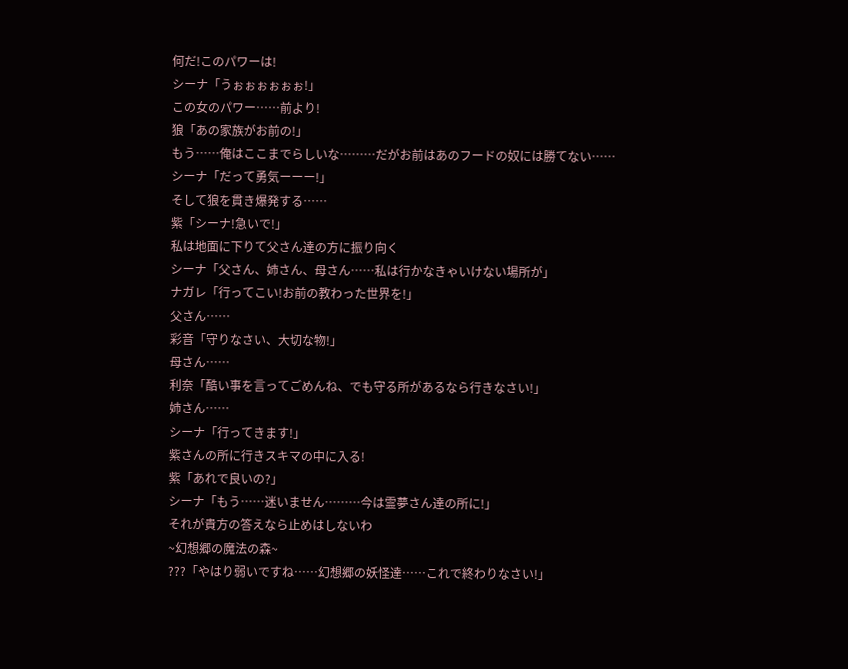何だ!このパワーは!
シーナ「うぉぉぉぉぉぉ!」
この女のパワー……前より!
狼「あの家族がお前の!」
もう……俺はここまでらしいな………だがお前はあのフードの奴には勝てない……
シーナ「だって勇気ーーー!」
そして狼を貫き爆発する……
紫「シーナ!急いで!」
私は地面に下りて父さん達の方に振り向く
シーナ「父さん、姉さん、母さん……私は行かなきゃいけない場所が」
ナガレ「行ってこい!お前の教わった世界を!」
父さん……
彩音「守りなさい、大切な物!」
母さん……
利奈「酷い事を言ってごめんね、でも守る所があるなら行きなさい!」
姉さん……
シーナ「行ってきます!」
紫さんの所に行きスキマの中に入る!
紫「あれで良いの?」
シーナ「もう……迷いません………今は霊夢さん達の所に!」
それが貴方の答えなら止めはしないわ
~幻想郷の魔法の森~
???「やはり弱いですね……幻想郷の妖怪達……これで終わりなさい!」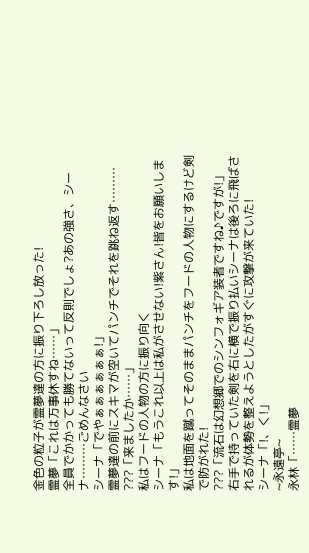金色の粒子が霊夢達の方に振り下ろし放った!
霊夢「これは万事休すね……」
全員でかかっても勝てないって反則でしょ?あの強さ、シーナ………ごめんなさい
シーナ「でやぁぁぁぁぁぁ!」
霊夢達の前にスキマが空いてパンチでそれを跳ね返す………
???「来ましたか……」
私はフードの人物の方に振り向く
シーナ「もうこれ以上は私がさせない!紫さん!皆をお願いします!」
私は地面を蹴ってそのままパンチをフードの人物にするけど剣で防がれた!
???「流石は幻想郷でのシンフォギア装者ですね♪ですが!」
右手で持っていた剣を右に横で振り払いシーナは後ろに飛ばされるが体勢を整えようとしたがすぐに攻撃が来ていた!
シーナ「!、く!」
~永遠亭~
永林「……霊夢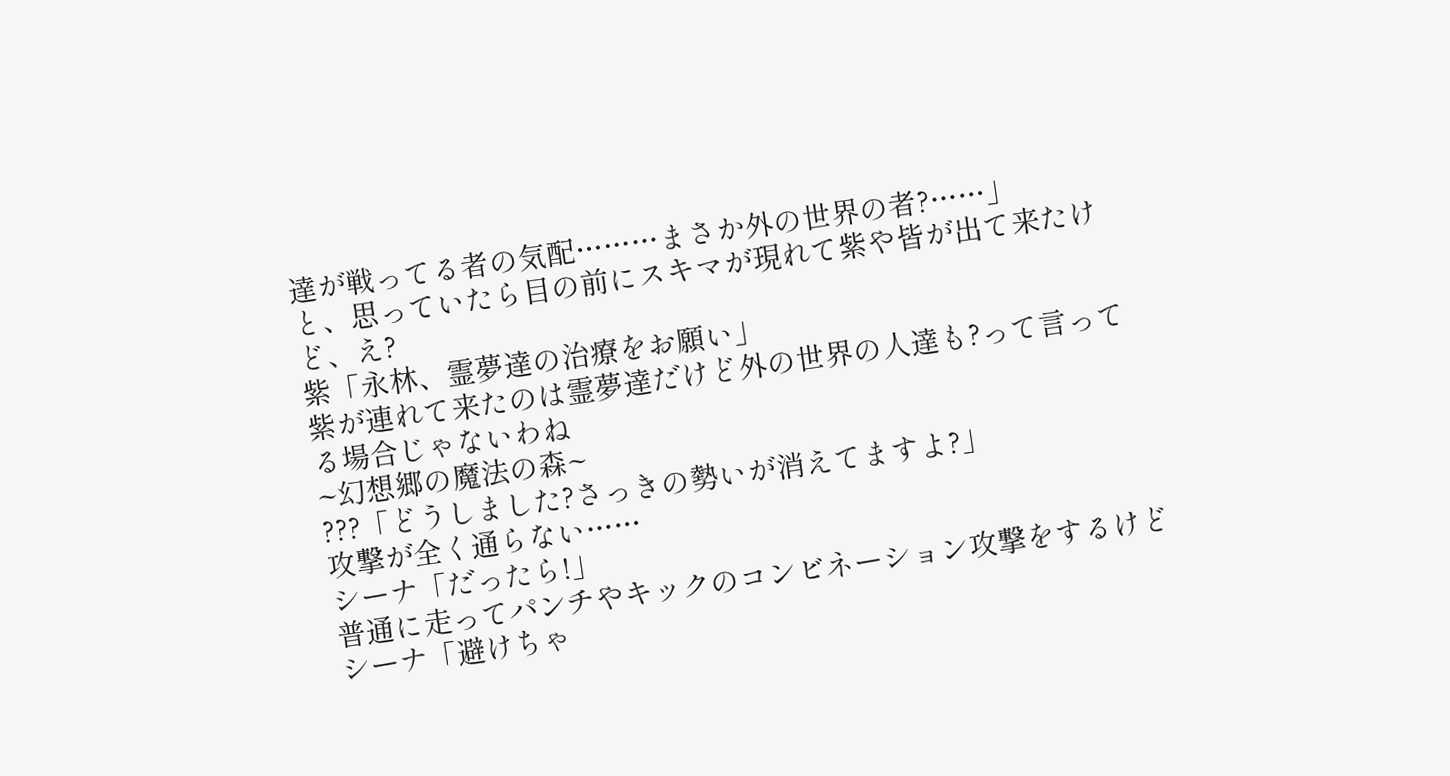達が戦ってる者の気配………まさか外の世界の者?……」
と、思っていたら目の前にスキマが現れて紫や皆が出て来たけど、え?
紫「永林、霊夢達の治療をお願い」
紫が連れて来たのは霊夢達だけど外の世界の人達も?って言ってる場合じゃないわね
~幻想郷の魔法の森~
???「どうしました?さっきの勢いが消えてますよ?」
攻撃が全く通らない……
シーナ「だったら!」
普通に走ってパンチやキックのコンビネーション攻撃をするけど
シーナ「避けちゃ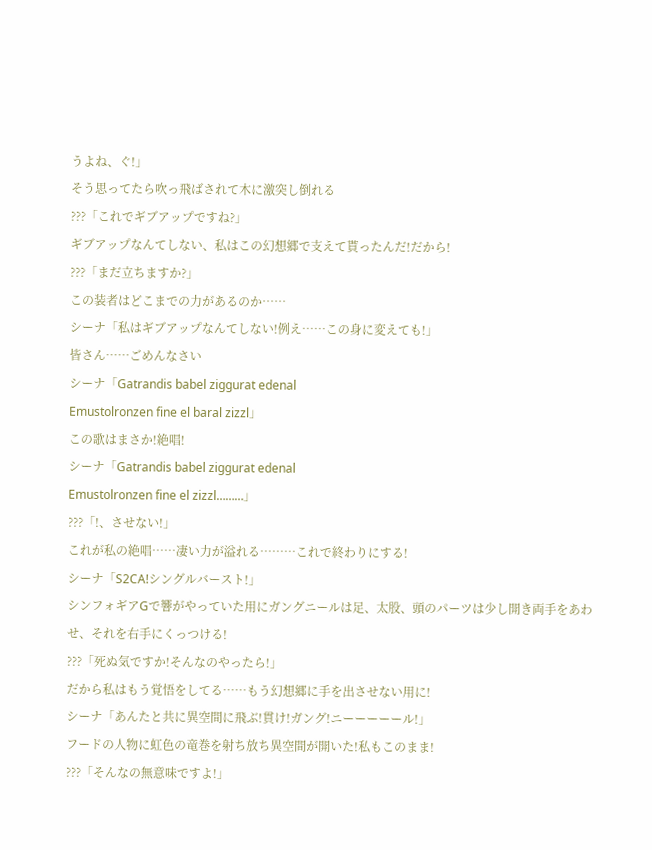うよね、ぐ!」
そう思ってたら吹っ飛ばされて木に激突し倒れる
???「これでギブアップですね?」
ギブアップなんてしない、私はこの幻想郷で支えて貰ったんだ!だから!
???「まだ立ちますか?」
この装者はどこまでの力があるのか……
シーナ「私はギブアップなんてしない!例え……この身に変えても!」
皆さん……ごめんなさい
シーナ「Gatrandis babel ziggurat edenal
Emustolronzen fine el baral zizzl」
この歌はまさか!絶唱!
シーナ「Gatrandis babel ziggurat edenal
Emustolronzen fine el zizzl………」
???「!、させない!」
これが私の絶唱……凄い力が溢れる………これで終わりにする!
シーナ「S2CA!シングルバースト!」
シンフォギアGで響がやっていた用にガングニールは足、太股、頭のパーツは少し開き両手をあわせ、それを右手にくっつける!
???「死ぬ気ですか!そんなのやったら!」
だから私はもう覚悟をしてる……もう幻想郷に手を出させない用に!
シーナ「あんたと共に異空間に飛ぶ!貫け!ガング!ニーーーーール!」
フードの人物に虹色の竜巻を射ち放ち異空間が開いた!私もこのまま!
???「そんなの無意味ですよ!」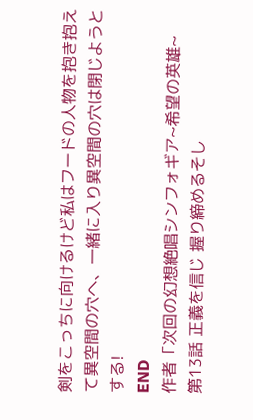剣をこっちに向けるけど私はフードの人物を抱き抱えて異空間の穴へ、一緒に入り異空間の穴は閉じようとする!
END
作者「次回の幻想絶唱シンフォギア~希望の英雄~
第13話 正義を信じ 握り締めるそし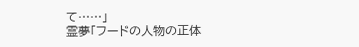て……」
霊夢「フードの人物の正体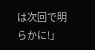は次回で明らかに!」